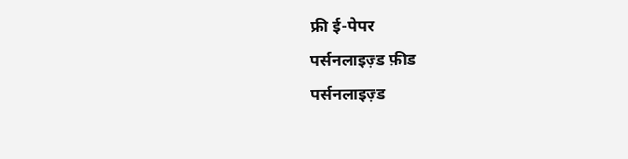फ्री ई-पेपर
पर्सनलाइज़्ड फ़ीड
पर्सनलाइज़्ड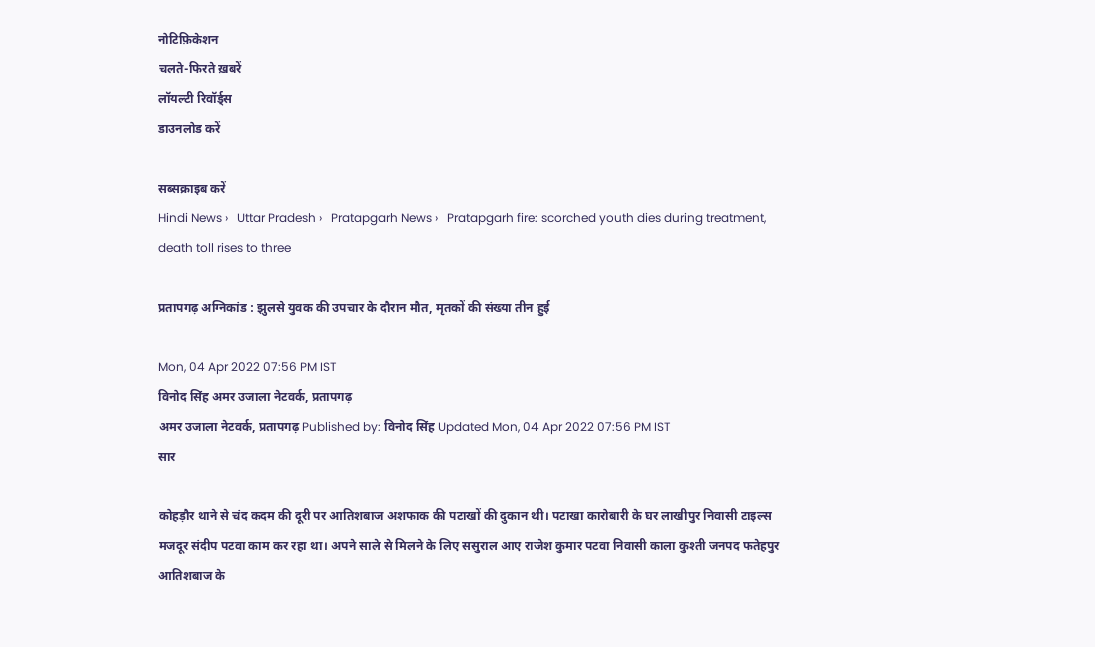नोटिफ़िकेशन
चलते-फिरते ख़बरें
लॉयल्टी रिवॉर्ड्स
डाउनलोड करें

सब्सक्राइब करें
Hindi News ›   Uttar Pradesh ›   Pratapgarh News ›   Pratapgarh fire: scorched youth dies during treatment, death toll rises to three

प्रतापगढ़ अग्निकांड : झुलसे युवक की उपचार के दौरान मौत, मृतकों की संख्या तीन हुई

Mon, 04 Apr 2022 07:56 PM IST
विनोद सिंह अमर उजाला नेटवर्क, प्रतापगढ़
अमर उजाला नेटवर्क, प्रतापगढ़ Published by: विनोद सिंह Updated Mon, 04 Apr 2022 07:56 PM IST
सार

कोहड़ौर थाने से चंद कदम की दूरी पर आतिशबाज अशफाक की पटाखों की दुकान थी। पटाखा कारोबारी के घर लाखीपुर निवासी टाइल्स मजदूर संदीप पटवा काम कर रहा था। अपने साले से मिलने के लिए ससुराल आए राजेश कुमार पटवा निवासी काला कुश्ती जनपद फतेहपुर आतिशबाज के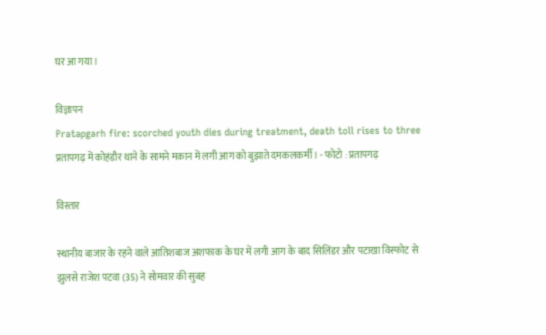घर आ गया।

विज्ञापन
Pratapgarh fire: scorched youth dies during treatment, death toll rises to three
प्रतापगढ़ में कोहंडौर थाने के सामने मकान में लगी आग को बुझाते दमकलकर्मी। - फोटो : प्रतापगढ़

विस्तार

स्थानीय बाजार के रहने वाले आतिशबाज अशफाक के घर में लगी आग के बाद सिलिंडर और पटाखा विस्फोट से झुलसे राजेश पटवा (35) ने सोमवार की सुबह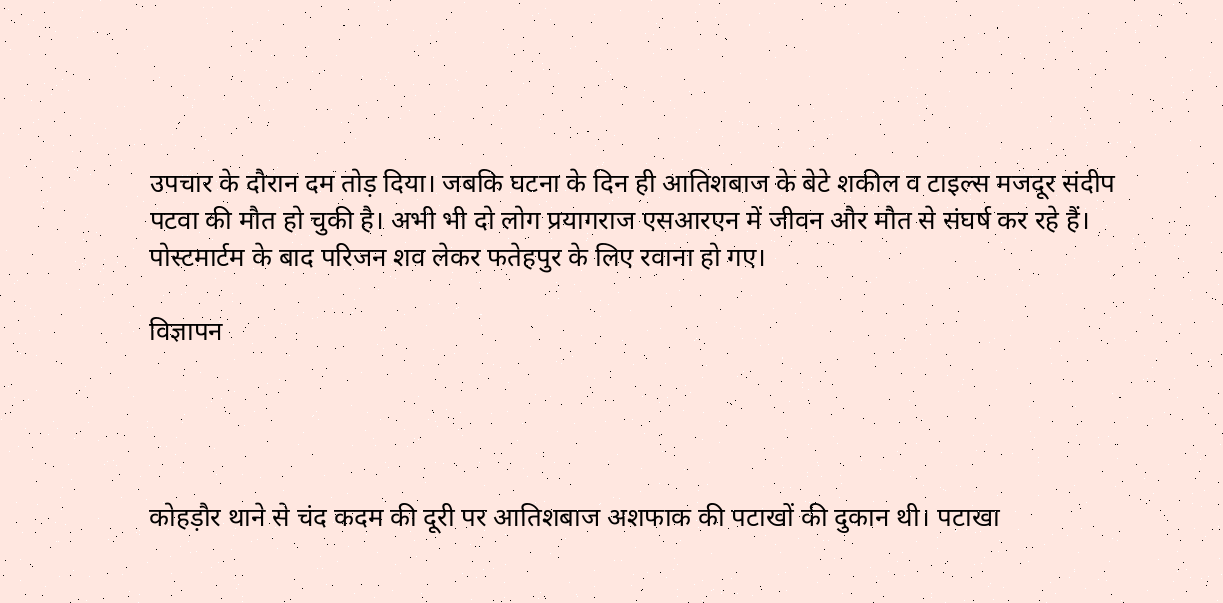उपचार के दौरान दम तोड़ दिया। जबकि घटना के दिन ही आतिशबाज के बेटे शकील व टाइल्स मजदूर संदीप पटवा की मौत हो चुकी है। अभी भी दो लोग प्रयागराज एसआरएन में जीवन और मौत से संघर्ष कर रहे हैं। पोस्टमार्टम के बाद परिजन शव लेकर फतेहपुर के लिए रवाना हो गए।

विज्ञापन




कोहड़ौर थाने से चंद कदम की दूरी पर आतिशबाज अशफाक की पटाखों की दुकान थी। पटाखा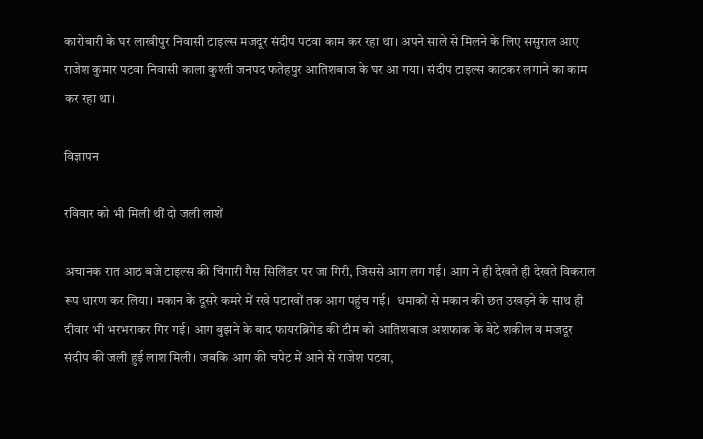कारोबारी के घर लाखीपुर निवासी टाइल्स मजदूर संदीप पटवा काम कर रहा था। अपने साले से मिलने के लिए ससुराल आए राजेश कुमार पटवा निवासी काला कुश्ती जनपद फतेहपुर आतिशबाज के घर आ गया। संदीप टाइल्स काटकर लगाने का काम कर रहा था।

विज्ञापन

रविवार को भी मिली थीं दो जली लाशें

अचानक रात आठ बजे टाइल्स की चिंगारी गैस सिलिंडर पर जा गिरी, जिससे आग लग गई। आग ने ही देखते ही देखते विकराल रूप धारण कर लिया। मकान के दूसरे कमरे में रखे पटाखों तक आग पहुंच गई।  धमाकों से मकान की छत उखड़ने के साथ ही दीवार भी भरभराकर गिर गई। आग बुझने के बाद फायरब्रिगेड की टीम को आतिशबाज अशफाक के बेटे शकील व मजदूर संदीप की जली हुई लाश मिली। जबकि आग की चपेट में आने से राजेश पटवा,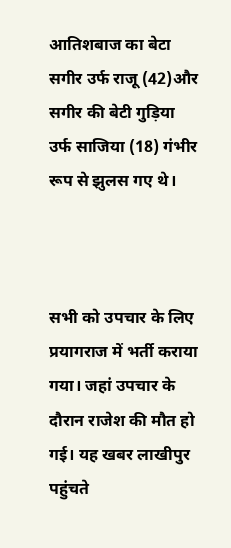आतिशबाज का बेटा सगीर उर्फ राजू (42)और सगीर की बेटी गुड़िया उर्फ साजिया (18) गंभीर रूप से झुलस गए थे।



सभी को उपचार के लिए प्रयागराज में भर्ती कराया गया। जहां उपचार के दौरान राजेश की मौत हो गई। यह खबर लाखीपुर पहुंचते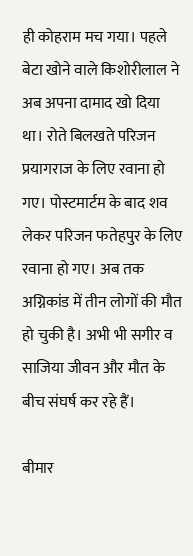ही कोहराम मच गया। पहले बेटा खोने वाले किशोरीलाल ने अब अपना दामाद खो दिया था। रोते बिलखते परिजन प्रयागराज के लिए रवाना हो गए। पोस्टमार्टम के बाद शव लेकर परिजन फतेहपुर के लिए रवाना हो गए। अब तक अग्निकांड में तीन लोगों की मौत हो चुकी है। अभी भी सगीर व साजिया जीवन और मौत के बीच संघर्ष कर रहे हैं।

बीमार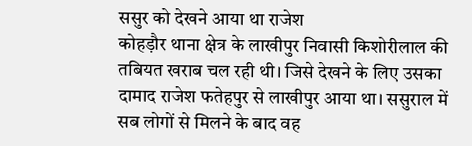ससुर को देखने आया था राजेश
कोहड़ौर थाना क्षेत्र के लाखीपुर निवासी किशोरीलाल की तबियत खराब चल रही थी। जिसे देखने के लिए उसका दामाद राजेश फतेहपुर से लाखीपुर आया था। ससुराल में सब लोगों से मिलने के बाद वह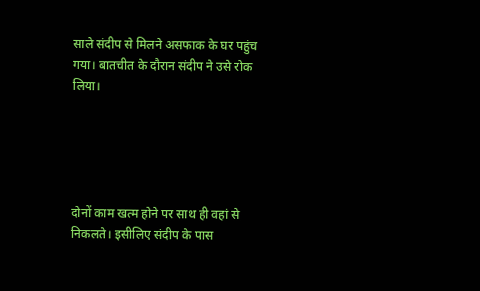साले संदीप से मिलने असफाक के घर पहुंच गया। बातचीत के दौरान संदीप ने उसे रोक लिया।





दोनों काम खत्म होने पर साथ ही वहां से निकलते। इसीलिए संदीप के पास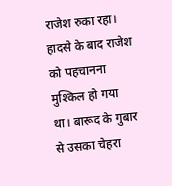राजेश रुका रहा। हादसे के बाद राजेश को पहचानना मुश्किल हो गया था। बारूद के गुबार से उसका चेहरा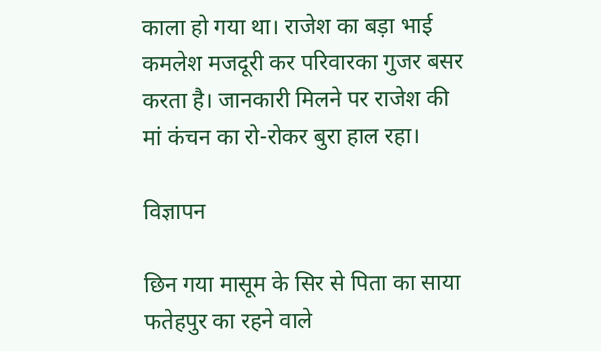काला हो गया था। राजेश का बड़ा भाई कमलेश मजदूरी कर परिवारका गुजर बसर करता है। जानकारी मिलने पर राजेश की मां कंचन का रो-रोकर बुरा हाल रहा।

विज्ञापन

छिन गया मासूम के सिर से पिता का साया
फतेहपुर का रहने वाले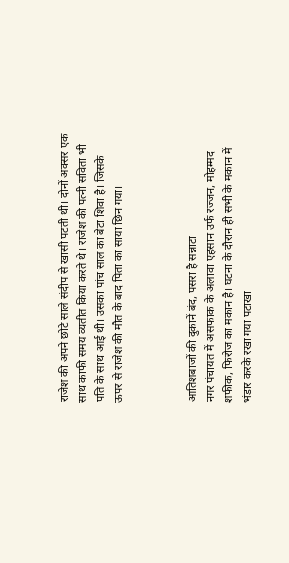राजेश की अपने छोटे साले संदीप से खासी पटती थी। दोनों अक्सर एक साथ काफी समय व्यतीत किया करते थे। राजेश की पत्नी सविता भी पति के साथ आई थी। उसका पांच साल का बेटा शिवा है। जिसके ऊपर से राजेश की मौत के बाद पिता का साया छिन गया।



आतिशबाजों की दुकानें बंद, पसरा है सन्नाटा
नगर पंचायत में असफाक के अलावा एहसान उर्फ रज्जन, मोहम्मद शफीक, फिरोज का मकान है। घटना के दौरान ही सभी के मकान में भंडार करके रखा गया पटाखा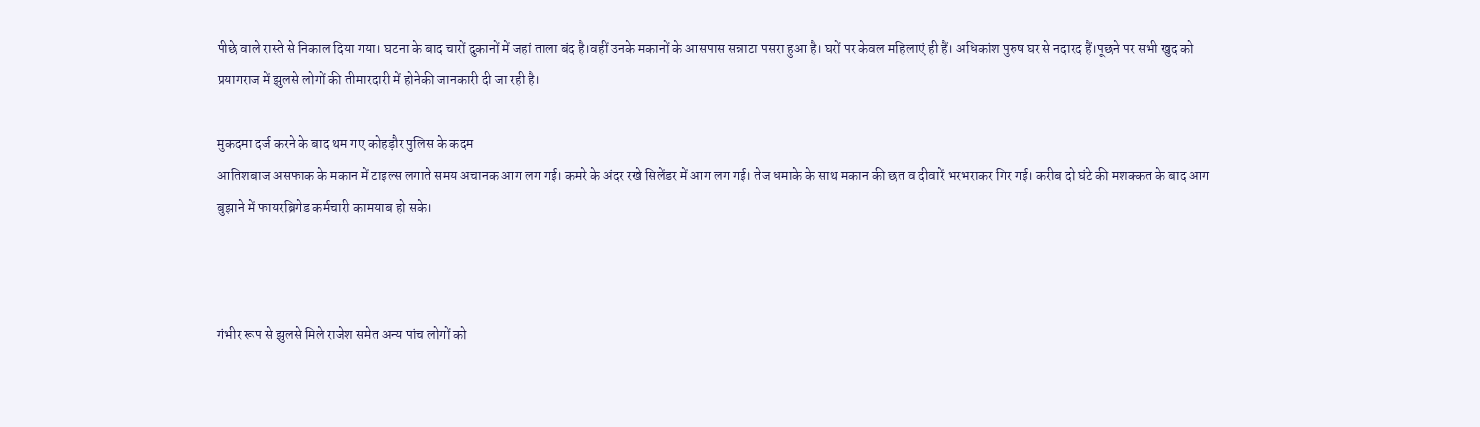पीछे वाले रास्ते से निकाल दिया गया। घटना के बाद चारों दुकानों में जहां ताला बंद है।वहीं उनके मकानों के आसपास सन्नाटा पसरा हुआ है। घरों पर केवल महिलाएं ही हैं। अधिकांश पुरुष घर से नदारद हैं।पूछने पर सभी खुद को प्रयागराज में झुलसे लोगों की तीमारदारी में होनेकी जानकारी दी जा रही है।

मुकदमा दर्ज करने के बाद थम गए कोहड़ौर पुलिस के कदम
आतिशबाज असफाक के मकान में टाइल्स लगाते समय अचानक आग लग गई। कमरे के अंदर रखे सिलेंडर में आग लग गई। तेज धमाके के साथ मकान की छत व दीवारें भरभराकर गिर गई। करीब दो घंटे की मशक्कत के बाद आग बुझाने में फायरब्रिगेड कर्मचारी कामयाब हो सके।



गंभीर रूप से झुलसे मिले राजेश समेत अन्य पांच लोगों को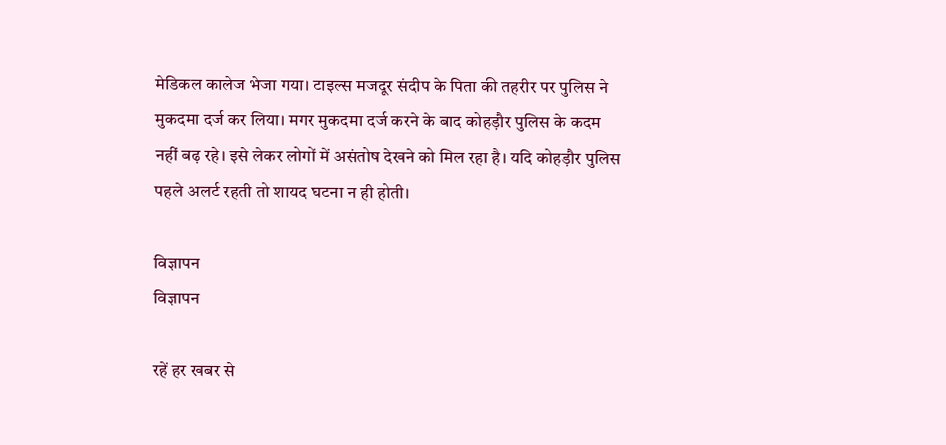मेडिकल कालेज भेजा गया। टाइल्स मजदूर संदीप के पिता की तहरीर पर पुलिस ने मुकदमा दर्ज कर लिया। मगर मुकदमा दर्ज करने के बाद कोहड़ौर पुलिस के कदम नहीं बढ़ रहे। इसे लेकर लोगों में असंतोष देखने को मिल रहा है। यदि कोहड़ौर पुलिस पहले अलर्ट रहती तो शायद घटना न ही होती।

विज्ञापन
विज्ञापन

रहें हर खबर से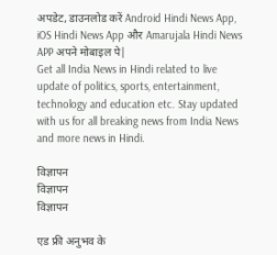अपडेट, डाउनलोड करें Android Hindi News App, iOS Hindi News App और Amarujala Hindi News APP अपने मोबाइल पे|
Get all India News in Hindi related to live update of politics, sports, entertainment, technology and education etc. Stay updated with us for all breaking news from India News and more news in Hindi.

विज्ञापन
विज्ञापन
विज्ञापन

एड फ्री अनुभव के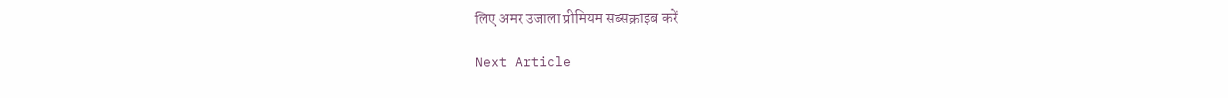लिए अमर उजाला प्रीमियम सब्सक्राइब करें

Next Article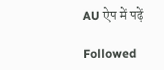AU ऐप में पढ़ें

Followed